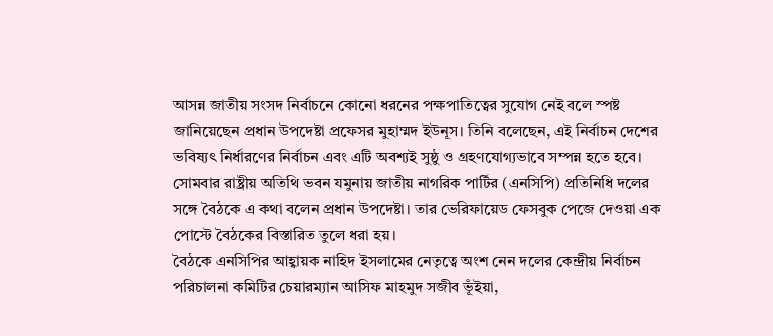আসন্ন জাতীয় সংসদ নির্বাচনে কোনো ধরনের পক্ষপাতিত্বের সুযোগ নেই বলে স্পষ্ট জানিয়েছেন প্রধান উপদেষ্টা প্রফেসর মুহাম্মদ ইউনূস। তিনি বলেছেন, এই নির্বাচন দেশের ভবিষ্যৎ নির্ধারণের নির্বাচন এবং এটি অবশ্যই সুষ্ঠু ও গ্রহণযোগ্যভাবে সম্পন্ন হতে হবে।
সোমবার রাষ্ট্রীয় অতিথি ভবন যমুনায় জাতীয় নাগরিক পার্টির (এনসিপি) প্রতিনিধি দলের সঙ্গে বৈঠকে এ কথা বলেন প্রধান উপদেষ্টা। তার ভেরিফায়েড ফেসবুক পেজে দেওয়া এক পোস্টে বৈঠকের বিস্তারিত তুলে ধরা হয়।
বৈঠকে এনসিপির আহ্বায়ক নাহিদ ইসলামের নেতৃত্বে অংশ নেন দলের কেন্দ্রীয় নির্বাচন পরিচালনা কমিটির চেয়ারম্যান আসিফ মাহমুদ সজীব ভূঁইয়া,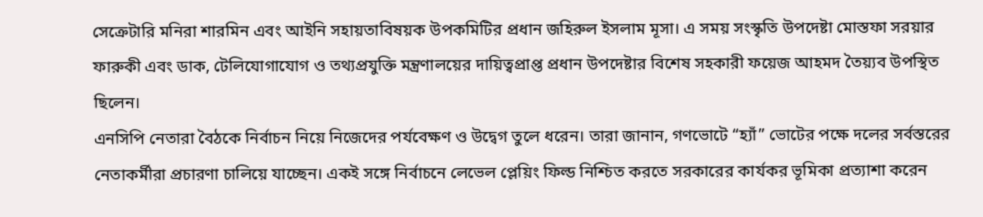সেক্রেটারি মনিরা শারমিন এবং আইনি সহায়তাবিষয়ক উপকমিটির প্রধান জহিরুল ইসলাম মূসা। এ সময় সংস্কৃতি উপদেষ্টা মোস্তফা সরয়ার ফারুকী এবং ডাক, টেলিযোগাযোগ ও তথ্যপ্রযুক্তি মন্ত্রণালয়ের দায়িত্বপ্রাপ্ত প্রধান উপদেষ্টার বিশেষ সহকারী ফয়েজ আহমদ তৈয়্যব উপস্থিত ছিলেন।
এনসিপি নেতারা বৈঠকে নির্বাচন নিয়ে নিজেদের পর্যবেক্ষণ ও উদ্বেগ তুলে ধরেন। তারা জানান, গণভোটে “হ্যাঁ” ভোটের পক্ষে দলের সর্বস্তরের নেতাকর্মীরা প্রচারণা চালিয়ে যাচ্ছেন। একই সঙ্গে নির্বাচনে লেভেল প্লেয়িং ফিল্ড নিশ্চিত করতে সরকারের কার্যকর ভূমিকা প্রত্যাশা করেন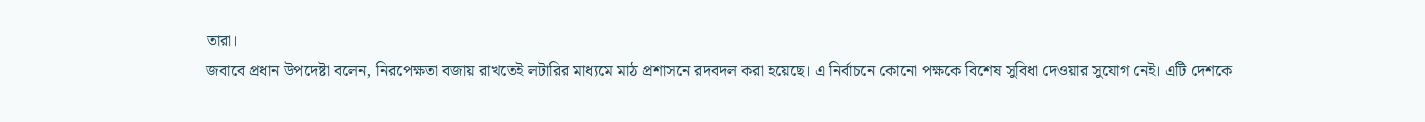তারা।
জবাবে প্রধান উপদেষ্টা বলেন, নিরপেক্ষতা বজায় রাখতেই লটারির মাধ্যমে মাঠ প্রশাসনে রদবদল করা হয়েছে। এ নির্বাচনে কোনো পক্ষকে বিশেষ সুবিধা দেওয়ার সুযোগ নেই। এটি দেশকে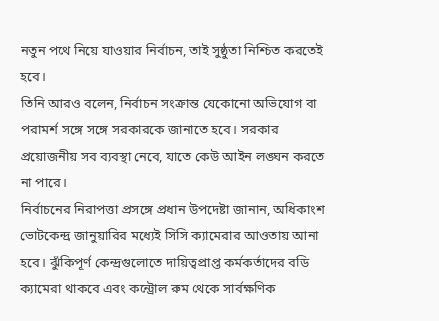নতুন পথে নিয়ে যাওয়ার নির্বাচন, তাই সুষ্ঠুতা নিশ্চিত করতেই হবে।
তিনি আরও বলেন, নির্বাচন সংক্রান্ত যেকোনো অভিযোগ বা পরামর্শ সঙ্গে সঙ্গে সরকারকে জানাতে হবে। সরকার প্রয়োজনীয় সব ব্যবস্থা নেবে, যাতে কেউ আইন লঙ্ঘন করতে না পারে।
নির্বাচনের নিরাপত্তা প্রসঙ্গে প্রধান উপদেষ্টা জানান, অধিকাংশ ভোটকেন্দ্র জানুয়ারির মধ্যেই সিসি ক্যামেরার আওতায় আনা হবে। ঝুঁকিপূর্ণ কেন্দ্রগুলোতে দায়িত্বপ্রাপ্ত কর্মকর্তাদের বডি ক্যামেরা থাকবে এবং কন্ট্রোল রুম থেকে সার্বক্ষণিক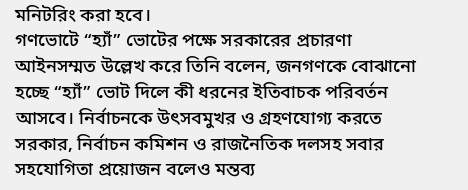মনিটরিং করা হবে।
গণভোটে “হ্যাঁ” ভোটের পক্ষে সরকারের প্রচারণা আইনসম্মত উল্লেখ করে তিনি বলেন, জনগণকে বোঝানো হচ্ছে “হ্যাঁ” ভোট দিলে কী ধরনের ইতিবাচক পরিবর্তন আসবে। নির্বাচনকে উৎসবমুখর ও গ্রহণযোগ্য করতে সরকার, নির্বাচন কমিশন ও রাজনৈতিক দলসহ সবার সহযোগিতা প্রয়োজন বলেও মন্তব্য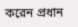করেন প্রধান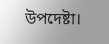উপদেষ্টা।